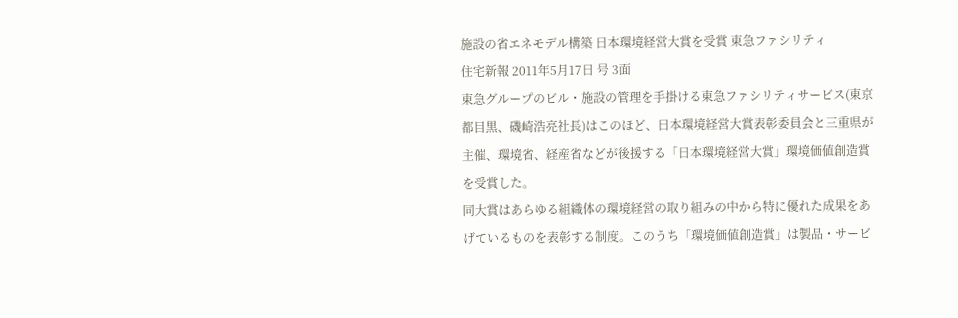施設の省エネモデル構築 日本環境経営大賞を受賞 東急ファシリティ
住宅新報 2011年5月17日 号 3面
東急グループのビル・施設の管理を手掛ける東急ファシリティサービス(東京都目黒、磯崎浩亮社長)はこのほど、日本環境経営大賞表彰委員会と三重県が主催、環境省、経産省などが後援する「日本環境経営大賞」環境価値創造賞を受賞した。
同大賞はあらゆる組織体の環境経営の取り組みの中から特に優れた成果をあげているものを表彰する制度。このうち「環境価値創造賞」は製品・サービ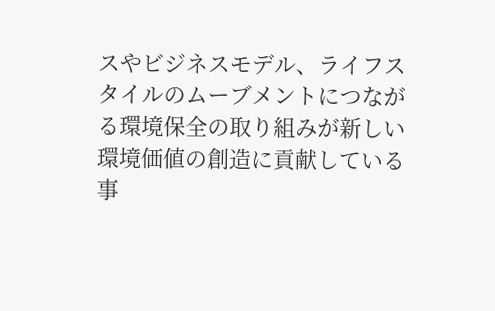スやビジネスモデル、ライフスタイルのムーブメントにつながる環境保全の取り組みが新しい環境価値の創造に貢献している事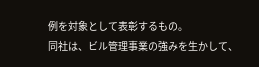例を対象として表彰するもの。
同社は、ビル管理事業の強みを生かして、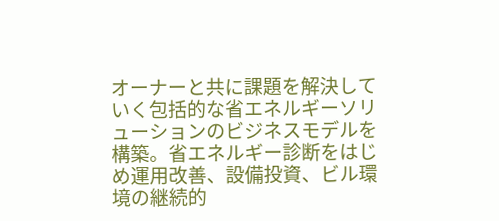オーナーと共に課題を解決していく包括的な省エネルギーソリューションのビジネスモデルを構築。省エネルギー診断をはじめ運用改善、設備投資、ビル環境の継続的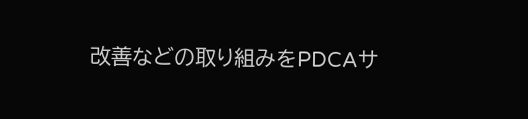改善などの取り組みをPDCAサ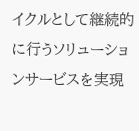イクルとして継続的に行うソリューションサービスを実現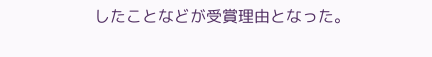したことなどが受賞理由となった。